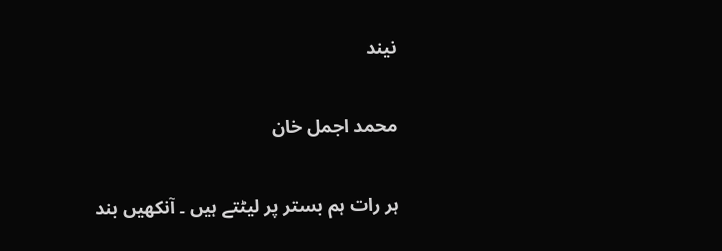نیند

محمد اجمل خان

ہر رات ہم بستر پر لیٹتے ہیں ۔ آنکھیں بند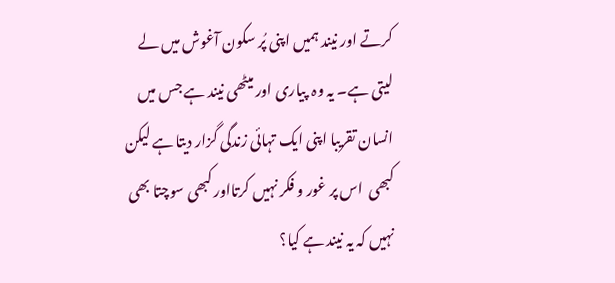کرتے اور نیند ہمیں اپنی پُر سکون آغوش میں لے لیتی ہے۔ یہ وہ  پیاری اور میٹھی نیند ہے جس میں انسان تقریبا اپنی ایک تہائی زندگی گزار دیتا ہے لیکن کبھی  اس پر غور و فکر نہیں کرتااور کبھی سوچتا بھی نہیں کہ یہ نیند ہے کیا؟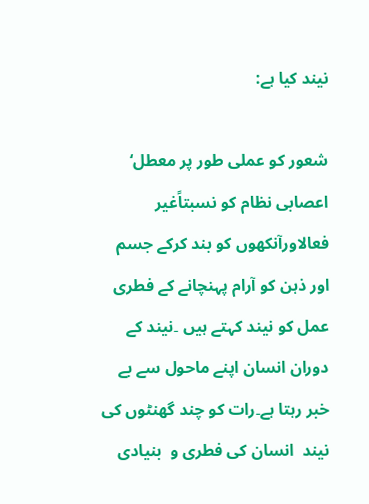نیند کیا ہے:

شعور کو عملی طور پر معطل‘ اعصابی نظام کو نسبتاًغیر فعالاورآنکھوں کو بند کرکے جسم اور ذہن کو آرام پہنچانے کے فطری عمل کو نیند کہتے ہیں ۔نیند کے دوران انسان اپنے ماحول سے بے خبر رہتا ہے۔رات کو چند گھنٹوں کی نیند  انسان کی فطری و  بنیادی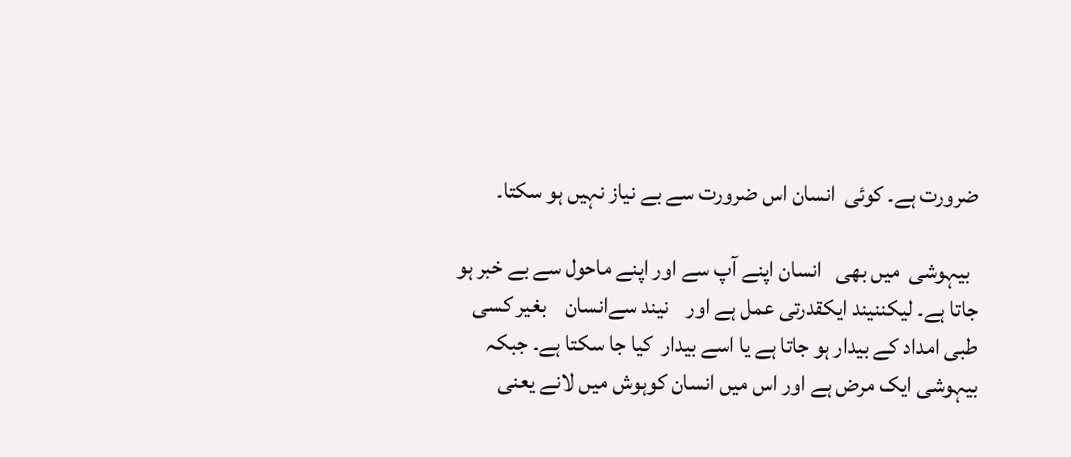ضرورت ہے۔ کوئی  انسان اس ضرورت سے بے نیاز نہیں ہو سکتا۔

  بیہوشی  میں بھی   انسان اپنے آپ سے اور اپنے ماحول سے بے خبر ہو جاتا ہے۔ لیکننیند ایکقدرتی عمل ہے اور    نیند سےانسان    بغیر کسی طبی امداد کے بیدار ہو جاتا ہے یا اسے بیدار  کیا جا سکتا ہے۔ جبکہ بیہوشی ایک مرض ہے اور اس میں انسان کوہوش میں لانے یعنی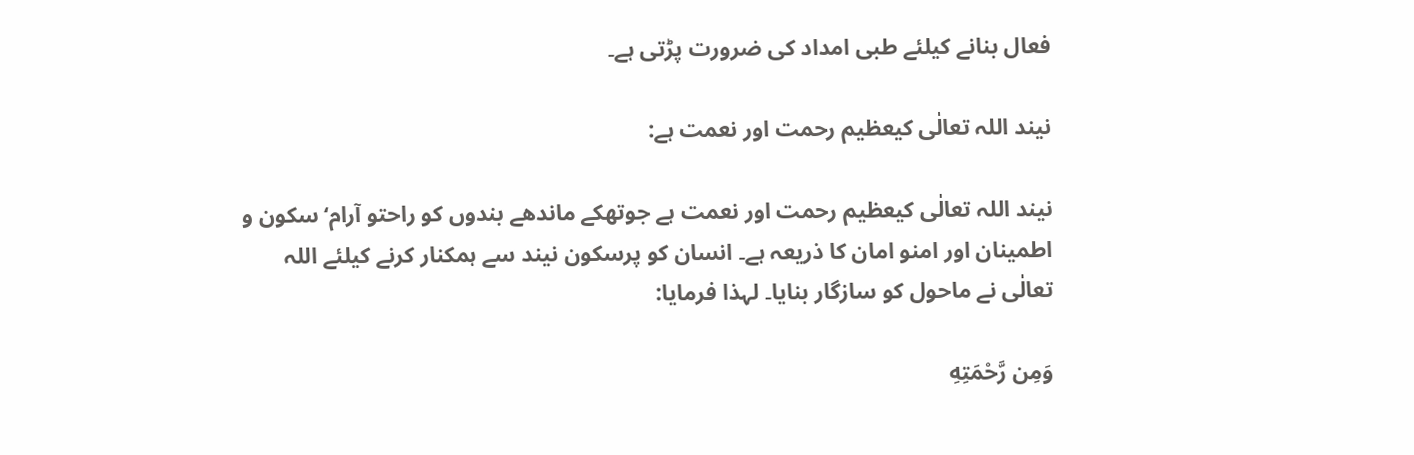فعال بنانے کیلئے طبی امداد کی ضرورت پڑتی ہے۔

نیند اللہ تعالٰی کیعظیم رحمت اور نعمت ہے:

نیند اللہ تعالٰی کیعظیم رحمت اور نعمت ہے جوتھکے ماندھے بندوں کو راحتو آرام‘سکون و اطمینان اور امنو امان کا ذریعہ ہے۔ انسان کو پرسکون نیند سے ہمکنار کرنے کیلئے اللہ تعالٰی نے ماحول کو سازگار بنایا۔ لہذا فرمایا:

وَمِن رَّحْمَتِهِ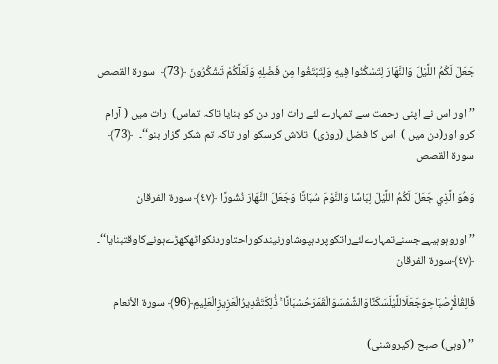جَعَلَ لَكُمُ اللَّيْلَ وَالنَّهَارَ لِتَسْكُنُوا فِيهِ وَلِتَبْتَغُوا مِن فَضْلِهِ وَلَعَلَّكُمْ تَشْكُرُونَ ﴿73﴾  سورة القصص

’’اور اس نے اپنی رحمت سے تمہارے لئے رات اور دن کو بنایا تاکہ تماس)  رات میں ( آرام کرو اور(دن میں )  اس کا فضل (روزی)  تلاش کرسکو اور تاکہ تم شکر گزار بنو‘‘۔  ﴿73﴾  سورة القصص

وَهُوَ الَّذِي جَعَلَ لَكُمُ اللَّيْلَ لِبَاسًا وَالنَّوْمَ سُبَاتًا وَجَعَلَ النَّهَارَ نُشُورًا ﴿٤٧﴾ سورة الفرقان

’’اوروہوہیہےجسنےتمہارےلئےراتکوپردہپوشاورنیندکوراحتاوردنکواٹھکھڑےہونےکاوقتبنایا‘‘۔  ﴿٤٧﴾سورة الفرقان

فَالِقُالْإِصْبَاحِوَجَعَلَاللَّيْلَسَكَنًاوَالشَّمْسَوَالْقَمَرَحُسْبَانًا ۚ ذَٰلِكَتَقْدِيرُالْعَزِيزِالْعَلِيمِ﴿96﴾ سورة الأنعام

’’ (وہی) صبح (کیروشنی)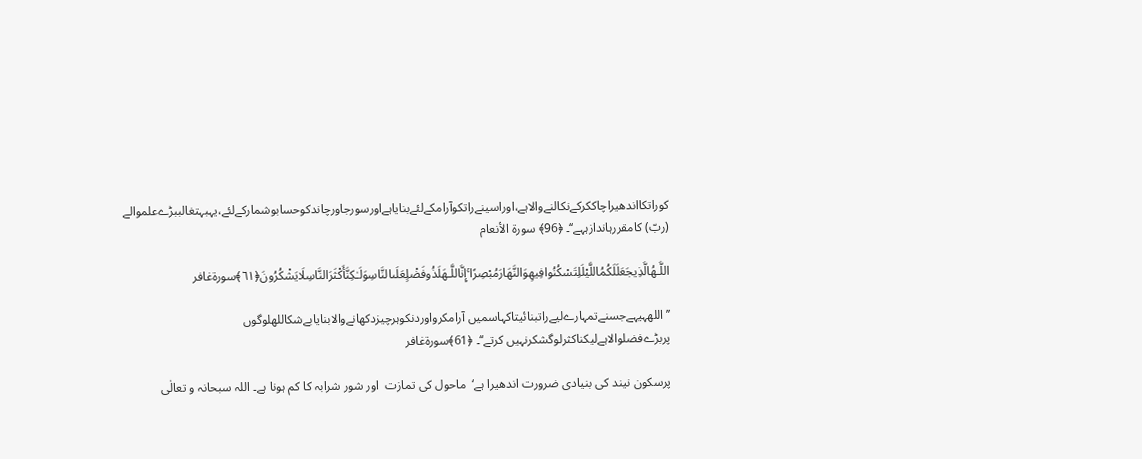کوراتکااندھیراچاککرکےنکالنےوالاہے،اوراسینےراتکوآرامکےلئےبنایاہےاورسورجاورچاندکوحسابوشمارکےلئے،یہبہتغالببڑےعلموالے (ربّ) کامقررہاندازہہے‘‘۔ ﴿96﴾ سورة الأنعام

اللَّـهُالَّذِيجَعَلَلَكُمُاللَّيْلَلِتَسْكُنُوافِيهِوَالنَّهَارَمُبْصِرًا ۚإِنَّاللَّـهَلَذُوفَضْلٍعَلَىالنَّاسِوَلَـٰكِنَّأَكْثَرَالنَّاسِلَايَشْكُرُونَ﴿٦١﴾سورةغافر

’’اللهہیہےجسنےتمہارےلیےراتبنائیتاکہاسمیں آرامکرواوردنکوہرچیزدکھانےوالابنایابےشکاللهلوگوں پربڑےفضلوالاہےلیکناکثرلوگشکرنہیں کرتے‘‘۔ ﴿61﴾سورةغافر

پرسکون نیند کی بنیادی ضرورت اندھیرا ہے‘  ماحول کی تمازت  اور شور شرابہ کا کم ہونا ہے۔ اللہ سبحانہ و تعالٰی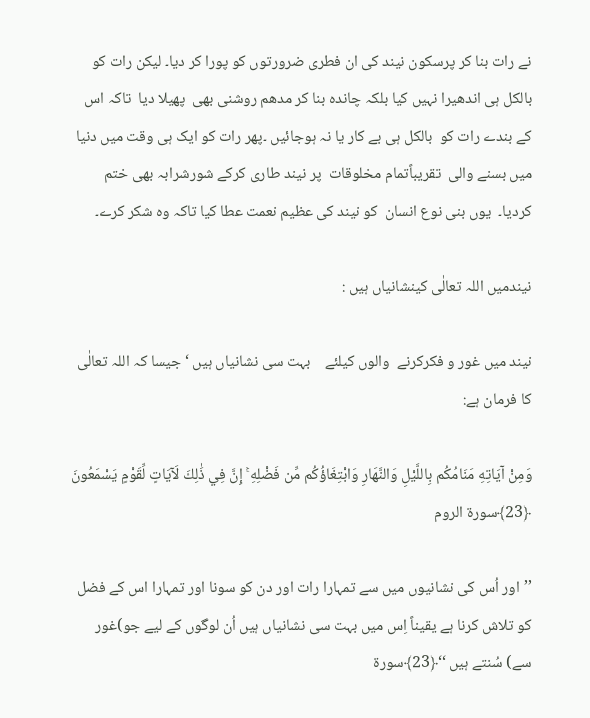نے رات بنا کر پرسکون نیند کی ان فطری ضرورتوں کو پورا کر دیا۔ لیکن رات کو بالکل ہی اندھیرا نہیں کیا بلکہ چاندہ بنا کر مدھم روشنی بھی  پھیلا دیا  تاکہ اس کے بندے رات کو  بالکل ہی بے کار یا نہ ہوجائیں ۔پھر رات کو ایک ہی وقت میں دنیا میں بسنے والی  تقریباًتمام مخلوقات  پر نیند طاری کرکے شورشرابہ بھی ختم کردیا۔  یوں بنی نوع انسان  کو نیند کی عظیم نعمت عطا کیا تاکہ وہ شکر کرے۔

نیندمیں اللہ تعالٰی کینشانیاں ہیں :

نیند میں غور و فکرکرنے  والوں کیلئے    بہت سی نشانیاں ہیں ‘ جیسا کہ اللہ تعالٰی کا فرمان ہے:

وَمِنْ آيَاتِهِ مَنَامُكُم بِاللَّيْلِ وَالنَّهَارِ وَابْتِغَاؤُكُم مِّن فَضْلِهِ ۚ إِنَّ فِي ذَٰلِكَ لَآيَاتٍ لِّقَوْمٍ يَسْمَعُونَ ﴿23﴾سورة الروم

’’اور اُس کی نشانیوں میں سے تمہارا رات اور دن کو سونا اور تمہارا اس کے فضل کو تلاش کرنا ہے یقیناً اِس میں بہت سی نشانیاں ہیں اُن لوگوں کے لیے جو)غور سے) سُنتے ہیں ‘‘﴿23﴾سورة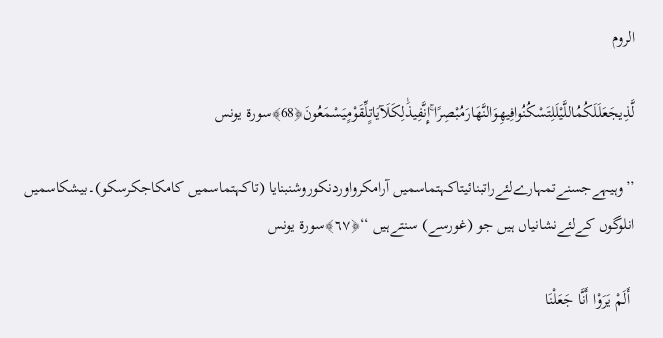الروم

لَّذِيجَعَلَلَكُمُاللَّيْلَلِتَسْكُنُوافِيهِوَالنَّهَارَمُبْصِرًا ۚإِنَّفِيذَٰلِكَلَآيَاتٍلِّقَوْمٍيَسْمَعُونَ﴿68﴾سورة يونس

’’وہیہےجسنےتمہارےلئےراتبنائیتاکہتماسمیں آرامکرواوردنکوروشنبنایا (تاکہتماسمیں کامکاجکرسکو)۔بیشکاسمیں انلوگوں کےلئےنشانیاں ہیں جو (غورسے) سنتےہیں ‘‘﴿٦٧﴾سورة يونس

 أَلَمْ يَرَوْا أَنَّا جَعَلْنَا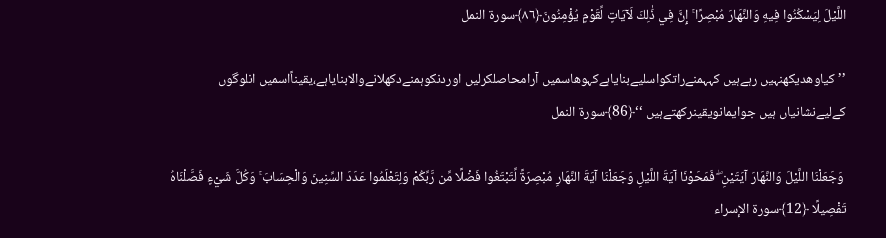اللَّيْلَ لِيَسْكُنُوا فِيهِ وَالنَّهَارَ مُبْصِرًا ۚ إِنَّ فِي ذَٰلِكَ لَآيَاتٍ لِّقَوْمٍ يُؤْمِنُونَ﴿٨٦﴾سورة النمل

’’کیاوهدیکھنہیں رہےہیں کہہمنےراتکواسلیےبنایاہےکہوهاسمیں آرامحاصلکرلیں اوردنکوہمنےدکھلانےوالابنایاہے،یقیناًاسمیں انلوگوں کےلیےنشانیاں ہیں جوایمانویقینرکھتےہیں ‘‘﴿86﴾سورة النمل

 وَجَعَلْنَا اللَّيْلَ وَالنَّهَارَ آيَتَيْنِ ۖ فَمَحَوْنَا آيَةَ اللَّيْلِ وَجَعَلْنَا آيَةَ النَّهَارِ مُبْصِرَةً لِّتَبْتَغُوا فَضْلًا مِّن رَّبِّكُمْ وَلِتَعْلَمُوا عَدَدَ السِّنِينَ وَالْحِسَابَ ۚ وَكُلَّ شَيْءٍ فَصَّلْنَاهُ تَفْصِيلًا ﴿12﴾سورة الإسراء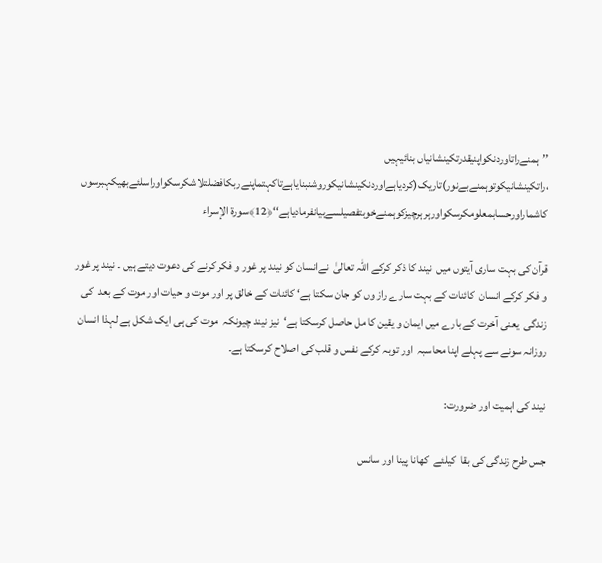’’ہمنےراتاوردنکواپنیقدرتکینشانیاں بنائیہیں ،راتکینشانیکوتوہمنےبےنور)تاریک(کردیاہےاوردنکینشانیکوروشنبنایاہےتاکہتماپنےربکافضلتلاشکرسکواوراسلئےبھیکہبرسوں کاشماراورحسابمعلومکرسکواورہرہرچیزکوہمنےخوبتفصیلسےبیانفرمادیاہے‘‘﴿12﴾سورة الإسراء

قرآن کی بہت ساری آیتوں میں  نیند کا ذکر کرکے اللہ تعالیٰ  نےانسان کو نیند پر غور و فکر کرنے کی دعوت دیتے ہیں ۔ نیند پر غور و فکر کرکے انسان  کائنات کے بہت سارے راز وں کو جان سکتا ہے‘ کائنات کے خالق پر اور موت و حیات اور موت کے بعد  کی زندگی  یعنی آخرت کے بارے میں ایمان و یقین کا مل حاصل کرسکتا ہے‘  نیز نیند چیونکہ  موت کی ہی ایک شکل ہے لہذا انسان روزانہ سونے سے پہلے اپنا محاسبہ  اور توبہ کرکے نفس و قلب کی اصلاح کرسکتا ہے۔

نیند کی اہمیت اور ضرورت:

جس طرح زندگی کی بقا  کیلئے  کھانا پینا اور سانس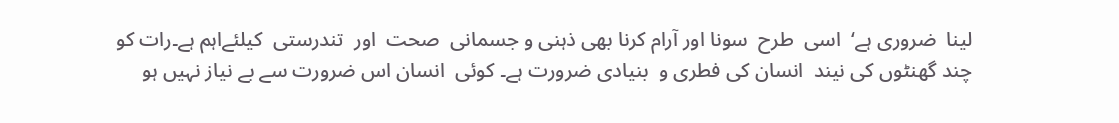لینا  ضروری ہے‘  اسی  طرح  سونا اور آرام کرنا بھی ذہنی و جسمانی  صحت  اور  تندرستی  کیلئےاہم ہے۔رات کو چند گھنٹوں کی نیند  انسان کی فطری و  بنیادی ضرورت ہے۔ کوئی  انسان اس ضرورت سے بے نیاز نہیں ہو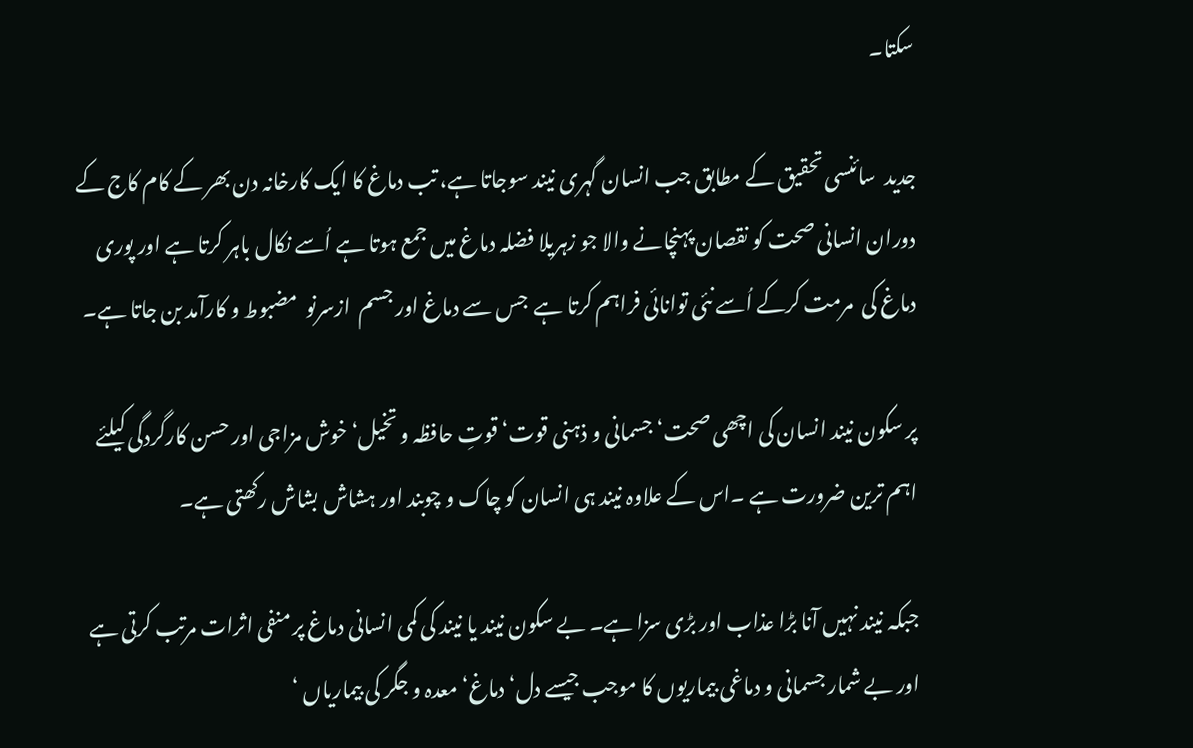سکتا۔

جدید  سائنسی تحقیق کے مطابق جب انسان گہری نیند سوجاتا ہے، تب دماغ کا ایک کارخانہ دن بھر کے کام کاج کے دوران انسانی صحت کو نقصان پہنچانے والا جو زہریلا فضلہ دماغ میں جمع ہوتا ہے اُسے نکال باہر کرتا ہے اور پوری دماغ کی  مرمت کرکے اُسے نئی توانائی فراہم کرتا ہے  جس سے دماغ اور جسم  ازسرنو  مضبوط و کارآمد بن جاتا ہے۔

پر سکون نیند انسان کی اچھی صحت‘ جسمانی و ذہنی قوت‘ قوتِ حافظہ و تخیل‘ خوش مزاجی اور حسن کارگردگی کیلئے اہم ترین ضرورت ہے ۔اس کے علاوہ نیند ہی انسان کو چاک و چوبند اور ہشاش بشاش رکھتی ہے۔

جبکہ نیند نہیں آنا بڑا عذاب اور بڑی سزا ہے۔ بے سکون نیند یا نیند کی کمی انسانی دماغ پر منفی اثرات مرتب کرتی ہے اور بے شمار جسمانی و دماغی بیماریوں کا موجب جیسے دل‘ دماغ‘ معدہ و جگر کی بیماریاں ‘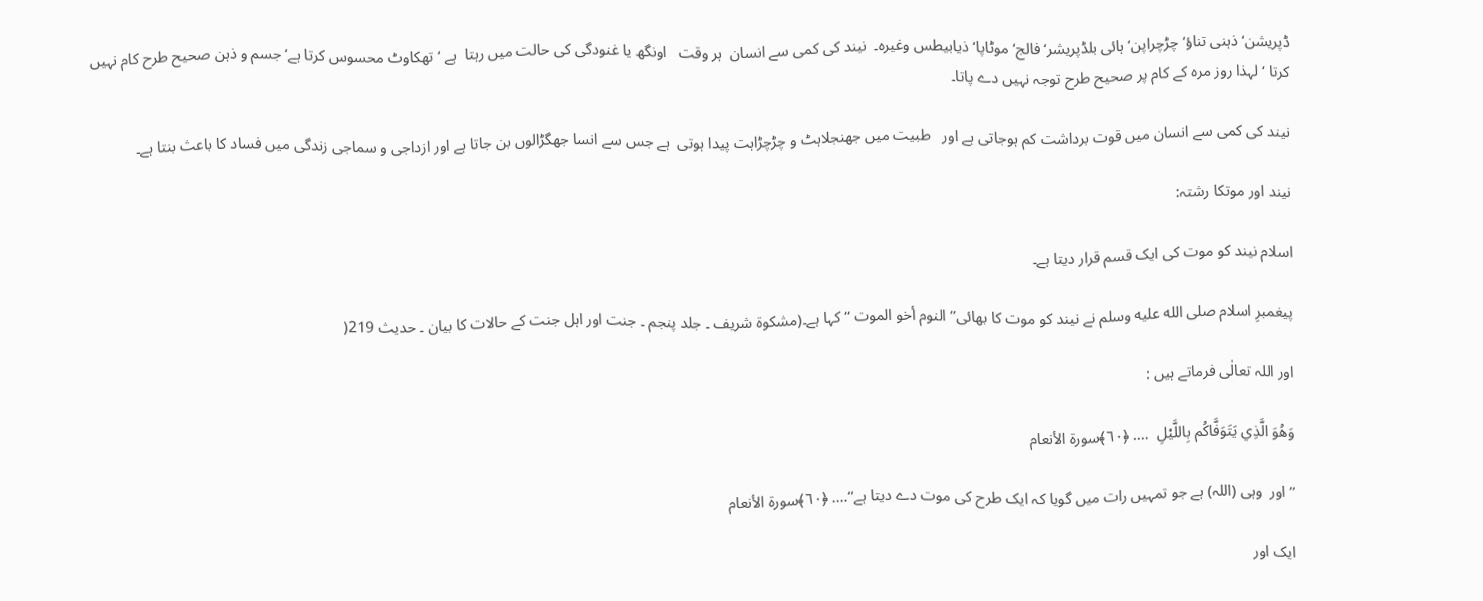ڈپریشن‘ ذہنی تناؤ‘ چڑچراپن‘ ہائی بلڈپریشر‘ فالج‘ موٹاپا‘ ذیابیطس وغیرہ۔  نیند کی کمی سے انسان  ہر وقت   اونگھ یا غنودگی کی حالت میں رہتا  ہے ‘ تھکاوٹ محسوس کرتا ہے‘ جسم و ذہن صحیح طرح کام نہیں کرتا ‘ لہذا روز مرہ کے کام پر صحیح طرح توجہ نہیں دے پاتا۔

نیند کی کمی سے انسان میں قوت برداشت کم ہوجاتی ہے اور   طبیت میں جھنجلاہٹ و چڑچڑاہت پیدا ہوتی  ہے جس سے انسا جھگڑالوں بن جاتا ہے اور ازداجی و سماجی زندگی میں فساد کا باعث بنتا ہے۔

نیند اور موتکا رشتہ:

اسلام نیند کو موت کی ایک قسم قرار دیتا ہے۔

پیغمبرِ اسلام صلى الله عليه وسلم نے نیند کو موت کا بھائی’’ النوم أخو الموت ‘‘کہا ہے۔(مشکوۃ شریف ۔ جلد پنجم ۔ جنت اور اہل جنت کے حالات کا بیان ۔ حدیث 219(

اور اللہ تعالٰی فرماتے ہیں :

وَهُوَ الَّذِي يَتَوَفَّاكُم بِاللَّيْلِ  …. ﴿٦٠﴾سورة الأنعام

’’ اور  وہی (اللہ) ہے جو تمہیں رات میں گویا کہ ایک طرح کی موت دے دیتا ہے‘‘…. ﴿٦٠﴾سورة الأنعام

ایک اور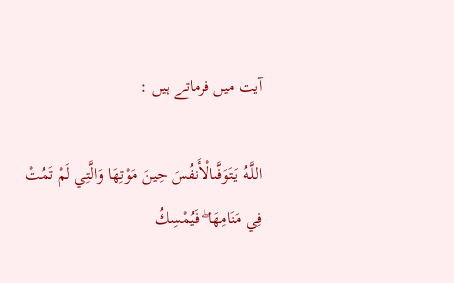آیت میں فرماتے ہیں :

اللَّـهُ يَتَوَفَّىالْأَنفُسَ حِينَ مَوْتِهَا وَالَّتِي لَمْ تَمُتْ فِي مَنَامِهَا ۖ فَيُمْسِكُ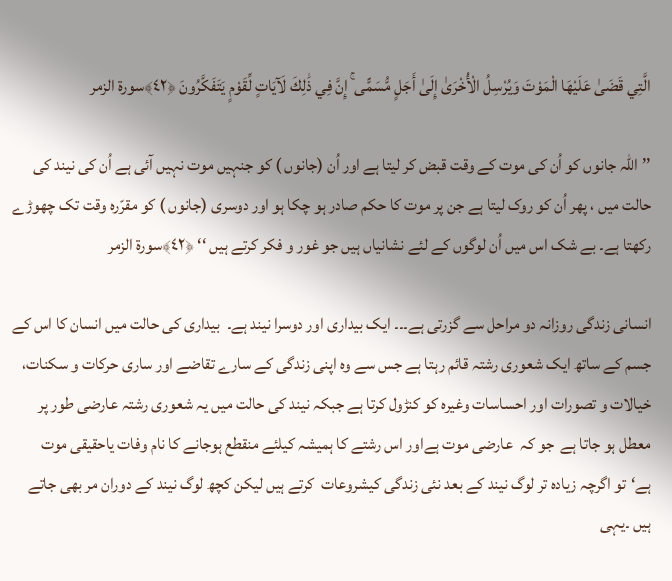الَّتِي قَضَىٰ عَلَيْهَا الْمَوْتَ وَيُرْسِلُ الْأُخْرَىٰ إِلَىٰ أَجَلٍ مُّسَمًّى ۚ إِنَّ فِي ذَٰلِكَ لَآيَاتٍ لِّقَوْمٍ يَتَفَكَّرُونَ ﴿٤٢﴾سورة الزمر

’’اللہ جانوں کو اُن کی موت کے وقت قبض کر لیتا ہے اور اُن (جانوں ) کو جنہیں موت نہیں آئی ہے اُن کی نیند کی حالت میں ، پھر اُن کو روک لیتا ہے جن پر موت کا حکم صادر ہو چکا ہو اور دوسری (جانوں ) کو مقرّرہ وقت تک چھوڑے رکھتا ہے۔ بے شک اس میں اُن لوگوں کے لئے نشانیاں ہیں جو غور و فکر کرتے ہیں ‘‘ ﴿٤٢﴾سورة الزمر

انسانی زندگی روزانہ دو مراحل سے گزرتی ہے۔۔۔ ایک بیداری اور دوسرا نیند ہے۔  بیداری کی حالت میں انسان کا اس کے جسم کے ساتھ ایک شعوری رشتہ قائم رہتا ہے جس سے وہ اپنی زندگی کے سارے تقاضے اور ساری حرکات و سکنات، خیالات و تصورات اور احساسات وغیرہ کو کنڑول کرتا ہے جبکہ نیند کی حالت میں یہ شعوری رشتہ عارضی طور پر معطل ہو جاتا ہے  جو کہ  عارضی موت ہےاور اس رشتے کا ہمیشہ کیلئے منقطع ہوجانے کا نام وفات یاحقیقی موت ہے‘تو اگرچہ زیادہ تر لوگ نیند کے بعد نئی زندگی کیشروعات  کرتے ہیں لیکن کچھ لوگ نیند کے دوران مر بھی جاتے ہیں ۔یہی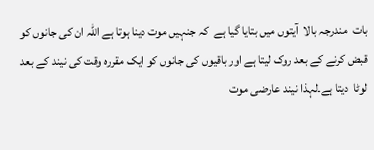بات  مندرجہ بالا  آیتوں میں بتایا گیا ہے  کہ جنہیں موت دینا ہوتا ہے اللہ ان کی جانوں کو قبض کرنے کے بعد روک لیتا ہے اور باقیوں کی جانوں کو ایک مقررہ وقت کی نیند کے بعد لوٹا  دیتا ہے۔لہذا نیند عارضی موت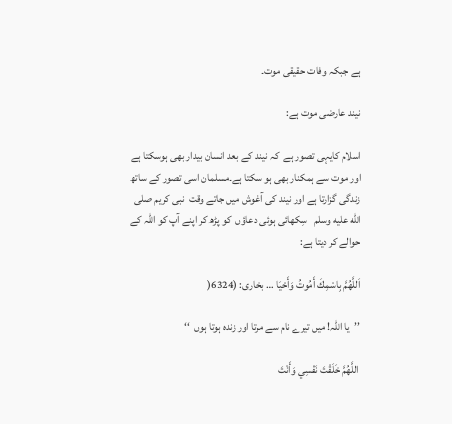ہے جبکہ وفات حقیقی موت۔

نیند عارضی موت ہے:

اسلام کایہی تصور ہے  کہ نیند کے بعد انسان بیدار بھی ہوسکتا ہے اور موت سے ہمکنار بھی ہو سکتا ہے۔مسلمان اسی تصور کے ساتھ  زندگی گزارتا ہے اور نیند کی آغوش میں جاتے وقت  نبی کریم صلى الله عليه وسلم   سِکھائی ہوئی دعاؤں  کو پڑھ کر اپنے آپ کو اللہ کے حوالے کر دیتا ہے:

اَللَّهُمَّ بِاسْمِكَ أَمُوتُ وَأَحْيَا … بخاری: (6324(

’’یا اللہ! میں تیرے نام سے مرتا اور زندہ ہوتا ہوں  ‘‘

 اللَّهُمَّ خَلَقْتَ نَفْسِي وَأَنْتَ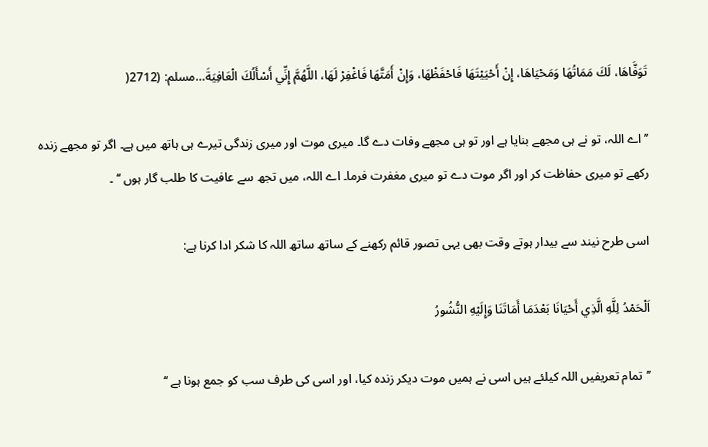تَوَفَّاهَا، لَكَ مَمَاتُهَا وَمَحْيَاهَا، إِنْ أَحْيَيْتَهَا فَاحْفَظْهَا، وَإِنْ أَمَتَّهَا فَاغْفِرْ لَهَا، اللَّهُمَّ إِنِّي أَسْأَلُكَ الْعَافِيَةَ…مسلم: (2712(

’’اے اللہ، تو نے ہی مجھے بنایا ہے اور تو ہی مجھے وفات دے گا۔ میری موت اور میری زندگی تیرے ہی ہاتھ میں ہے۔ اگر تو مجھے زندہ رکھے تو میری حفاظت کر اور اگر موت دے تو میری مغفرت فرما۔ اے اللہ، میں تجھ سے عافیت کا طلب گار ہوں ‘‘ ۔

اسی طرح نیند سے بیدار ہوتے وقت بھی یہی تصور قائم رکھنے کے ساتھ ساتھ اللہ کا شکر ادا کرنا ہے:

اَلْحَمْدُ لِلَّهِ الَّذِي أَحْيَانَا بَعْدَمَا أَمَاتَنَا وَإِلَيْهِ النُّشُورُ

’’تمام تعریفیں اللہ کیلئے ہیں اسی نے ہمیں موت دیکر زندہ کیا، اور اسی کی طرف سب کو جمع ہونا ہے ‘‘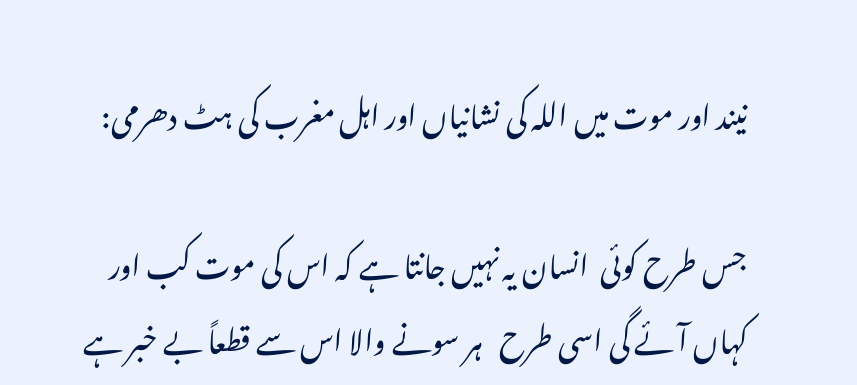نیند اور موت میں اللہ کی نشانیاں اور اہل مغرب کی ہٹ دھرمی:

جس طرح کوئی  انسان یہ نہیں جانتا ہے کہ اس کی موت کب اور کہاں آئے گی اسی طرح   ہر سونے والا اس سے قطعاً بے خبر ہے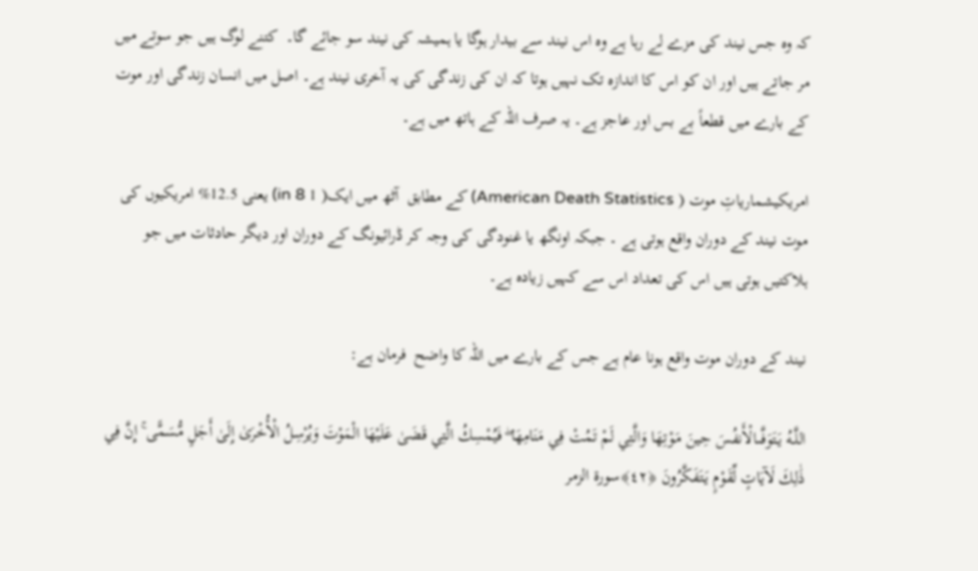کہ وہ جس نیند کی مزے لے رہا ہے وہ اس نیند سے بیدار ہوگا یا ہمیشہ کی نیند سو جائے گا۔  کتنے لوگ ہیں جو سوتے میں مر جاتے ہیں اور ان کو اس کا اندازہ تک نہیں ہوتا کہ ان کی زندگی کی یہ آخری نیند ہے۔ اصل میں انسان زندگی اور موت کے بارے میں قطعاً بے بس اور عاجز ہے۔ یہ صرف اللہ کے ہاتھ میں ہے۔

امریکیشماریاتِ موت ( American Death Statistics) کے مطابق  آٹھ میں ایک( 1 in 8) یعنی 12.5% امریکیوں کی موت نیند کے دوران واقع ہوتی ہے ۔ جبکہ اونگھ یا غنودگی کی وجہ کر ڈرائیونگ کے دوران اور دیگر حادثات میں جو ہلاکتیں ہوتی ہیں اس کی تعداد اس سے کہیں زیادہ ہے۔

نیند کے دوران موت واقع ہونا عام ہے جس کے بارے میں اللہ کا واضح  فرمان ہے:

اللَّـهُ يَتَوَفَّىالْأَنفُسَ حِينَ مَوْتِهَا وَالَّتِي لَمْ تَمُتْ فِي مَنَامِهَا ۖ فَيُمْسِكُ الَّتِي قَضَىٰ عَلَيْهَا الْمَوْتَ وَيُرْسِلُ الْأُخْرَىٰ إِلَىٰ أَجَلٍ مُّسَمًّى ۚ إِنَّ فِي ذَٰلِكَ لَآيَاتٍ لِّقَوْمٍ يَتَفَكَّرُونَ ﴿٤٢﴾سورة الزمر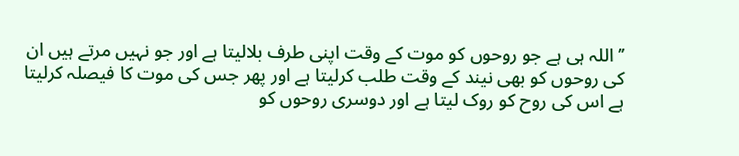’’اللہ ہی ہے جو روحوں کو موت کے وقت اپنی طرف بلالیتا ہے اور جو نہیں مرتے ہیں ان کی روحوں کو بھی نیند کے وقت طلب کرلیتا ہے اور پھر جس کی موت کا فیصلہ کرلیتا ہے اس کی روح کو روک لیتا ہے اور دوسری روحوں کو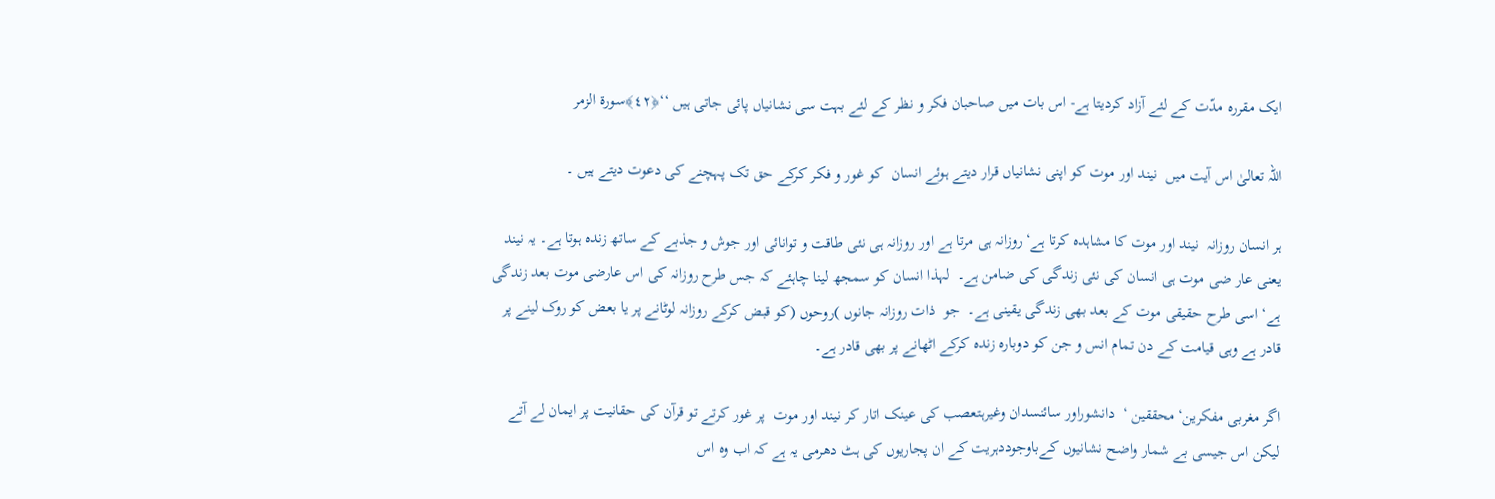ایک مقررہ مدّت کے لئے آزاد کردیتا ہے- اس بات میں صاحبان فکر و نظر کے لئے بہت سی نشانیاں پائی جاتی ہیں ‘‘﴿٤٢﴾سورة الزمر

اللہ تعالیٰ اس آیت میں  نیند اور موت کو اپنی نشانیاں قرار دیتے ہوئے انسان  کو غور و فکر کرکے حق تک پہچنے کی دعوت دیتے ہیں ۔

ہر انسان روزانہ  نیند اور موت کا مشاہدہ کرتا ہے‘روزانہ ہی مرتا ہے اور روزانہ ہی نئی طاقت و توانائی اور جوش و جذبے کے ساتھ زندہ ہوتا ہے۔ یہ نیند یعنی عار ضی موت ہی انسان کی نئی زندگی کی ضامن ہے۔  لہذا انسان کو سمجھ لینا چاہئے کہ جس طرح روزانہ کی اس عارضی موت بعد زندگی ہے‘ اسی طرح حقیقی موت کے بعد بھی زندگی یقینی ہے۔  جو  ذات روزانہ جانوں )روحوں (کو قبض کرکے روزانہ لوٹانے پر یا بعض کو روک لینے پر قادر ہے وہی قیامت کے دن تمام انس و جن کو دوبارہ زندہ کرکے اٹھانے پر بھی قادر ہے۔

اگر مغربی مفکرین‘محققین ‘  دانشوراور سائنسدان وغیرہتعصب کی عینک اتار کر نیند اور موت  پر غور کرتے تو قرآن کی حقانیت پر ایمان لے آتے لیکن اس جیسی بے شمار واضح نشانیوں کےباوجوددہریت کے ان پجاریوں کی ہٹ دھرمی یہ ہے کہ اب وہ اس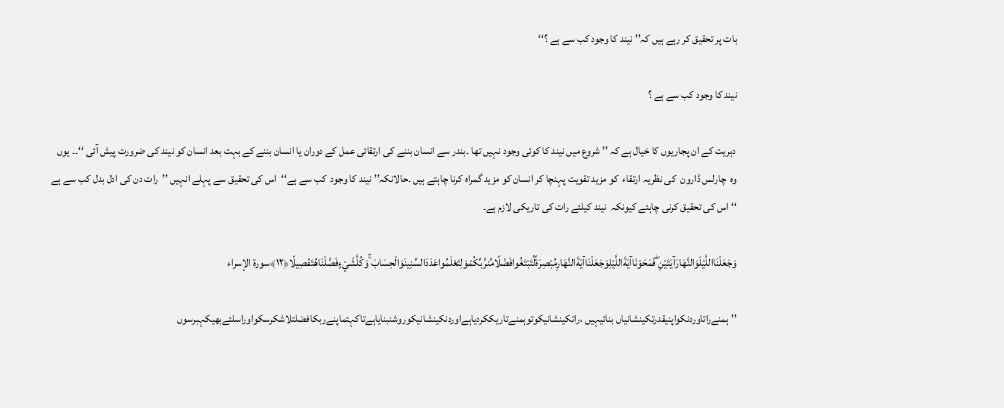بات پر تحقیق کر رہے ہیں کہ’’ نیند کا وجود کب سے ہے ؟‘‘

نیند کا وجود کب سے ہے ؟

دہریت کے ان پجاریوں کا خیال ہے کہ ’’ شروع میں نیند کا کوئی وجود نہیں تھا ۔بندر سے انسان بننے کی ارتقائی عمل کے دوران یا انسان بننے کے بہت بعد انسان کو نیند کی ضرورت پیش آئی ‘‘۔۔ یوں وہ  چارلس ڈارون  کی نظریہ ارتقاء  کو مزید تقویت پہنچا کر انسان کو مزید گمراہ کرنا چاہتے ہیں ۔حالانکہ’’ نیند کا وجود  کب سے ہے‘‘  اس کی تحقیق سے پہلے انہیں ’’رات دن کی ادل بدل کب سے ہے ‘‘ اس کی تحقیق کرنی چاہئے کیونکہ  نیند کیلئے رات کی تاریکی لازم ہے۔

وَجَعَلْنَااللَّيْلَوَالنَّهَارَآيَتَيْنِ ۖفَمَحَوْنَاآيَةَاللَّيْلِوَجَعَلْنَاآيَةَالنَّهَارِمُبْصِرَةًلِّتَبْتَغُوافَضْلًامِّنرَّبِّكُمْوَلِتَعْلَمُواعَدَدَالسِّنِينَوَالْحِسَابَ ۚوَكُلَّشَيْءٍفَصَّلْنَاهُتَفْصِيلًا﴿١٢﴾سورة الإسراء

’’ ہمنےراتاوردنکواپنیقدرتکینشانیاں بنائیہیں ،راتکینشانیکوتوہمنےتاریککردیاہےاوردنکینشانیکوروشنبنایاہےتاکہتماپنےربکافضلتلاشکرسکواوراسلئےبھیکہبرسوں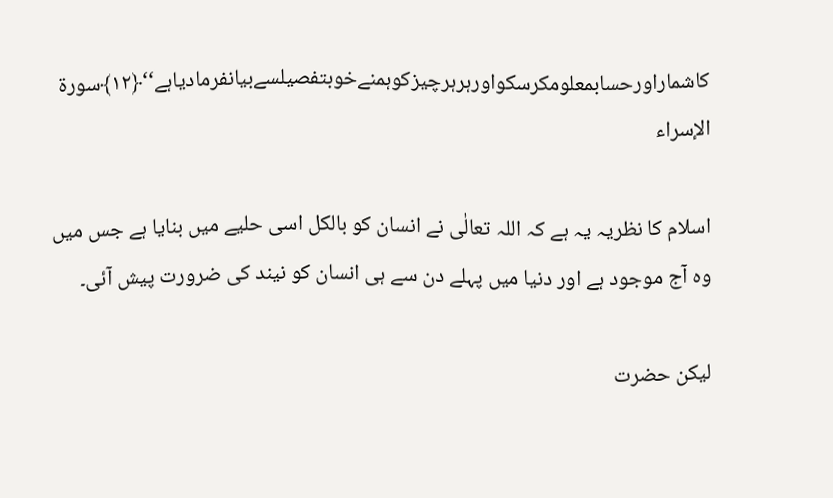کاشماراورحسابمعلومکرسکواورہرہرچیزکوہمنےخوبتفصیلسےبیانفرمادیاہے‘‘﴿١٢﴾سورة الإسراء

اسلام کا نظریہ یہ ہے کہ اللہ تعالٰی نے انسان کو بالکل اسی حلیے میں بنایا ہے جس میں وہ آج موجود ہے اور دنیا میں پہلے دن سے ہی انسان کو نیند کی ضرورت پیش آئی۔

لیکن حضرت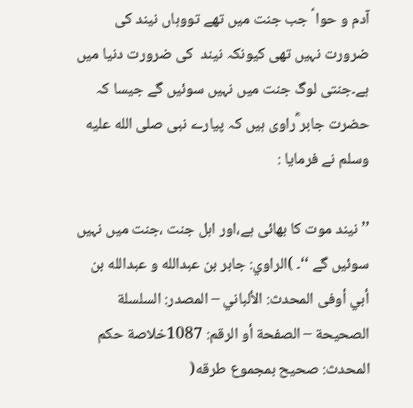آدم و حوا ؑ جب جنت میں تھے تووہاں نیند کی ضرورت نہیں تھی کیونکہ نیند  کی ضرورت دنیا میں ہے۔جنتی لوگ جنت میں نہیں سوئیں گے جیسا کہ حضرت جابر ؓراوی ہیں کہ پیارے نبی صلى الله عليه وسلم نے فرمایا :

’’نیند موت کا بھائی ہے،اور اہل جنت ،جنت میں نہیں سوئیں گے ‘‘۔ )الراوي: جابر بن عبدالله و عبدالله بن أبي أوفى المحدث: الألباني – المصدر: السلسلة الصحيحة – الصفحة أو الرقم: 1087خلاصة حكم المحدث: صحيح بمجموع طرقه(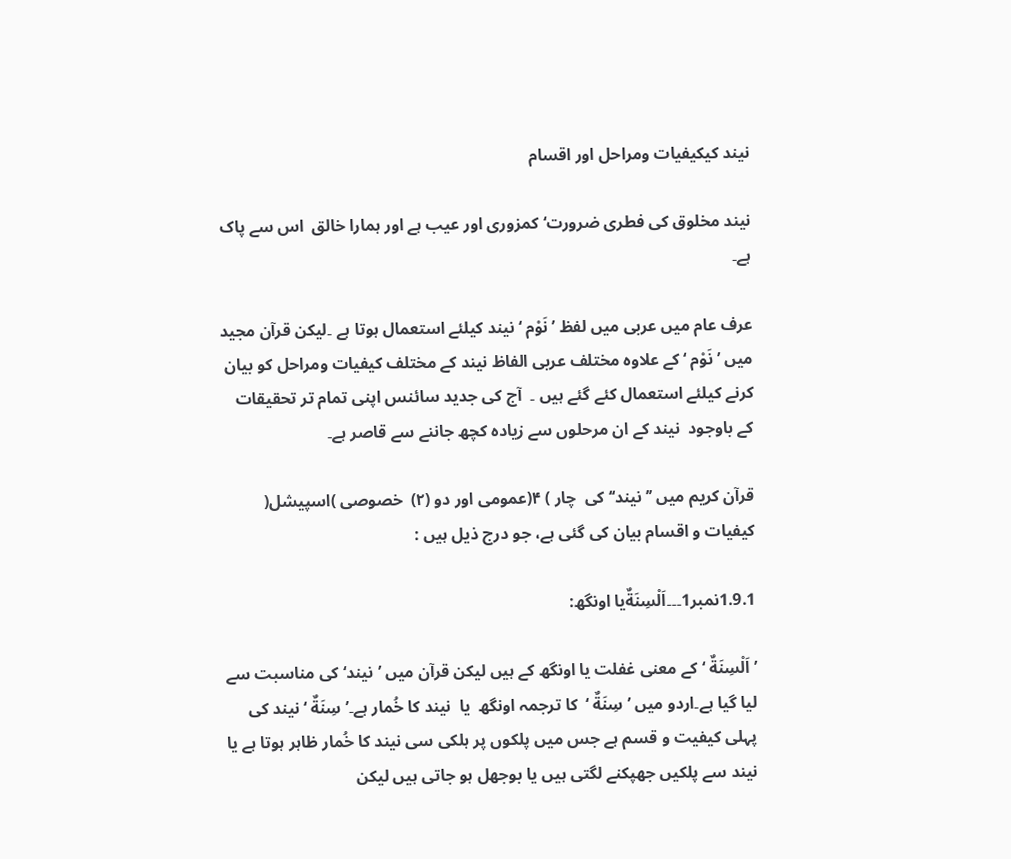نیند کیکیفیات ومراحل اور اقسام

نیند مخلوق کی فطری ضرورت‘ کمزوری اور عیب ہے اور ہمارا خالق  اس سے پاک ہے۔

عرف عام میں عربی میں لفظ ’ نَوْم ‘ نیند کیلئے استعمال ہوتا ہے ۔لیکن قرآن مجید میں ’ نَوْم ‘ کے علاوہ مختلف عربی الفاظ نیند کے مختلف کیفیات ومراحل کو بیان کرنے کیلئے استعمال کئے گئے ہیں ۔  آج کی جدید سائنس اپنی تمام تر تحقیقات کے باوجود  نیند کے ان مرحلوں سے زیادہ کچھ جاننے سے قاصر ہے۔

قرآن کریم میں ’’ نیند‘‘ کی  چار ) ۴(عمومی اور دو (۲)  خصوصی )اسپیشل( کیفیات و اقسام بیان کی گئی ہے، جو درج ذیل ہیں :

1.9.1نمبر1۔۔۔اَلْسِنَةٌیا اونگھ:

’ اَلْسِنَةٌ ‘کے معنی غفلت یا اونگھ کے ہیں لیکن قرآن میں ’نیند‘ کی مناسبت سے لیا گیا ہے۔اردو میں ’ سِنَةٌ ‘  کا ترجمہ اونگھ  یا  نیند کا خُمار ہے۔’ سِنَةٌ ‘ نیند کی پہلی کیفیت و قسم ہے جس میں پلکوں پر ہلکی سی نیند کا خُمار ظاہر ہوتا ہے یا نیند سے پلکیں جھپکنے لگتی ہیں یا بوجھل ہو جاتی ہیں لیکن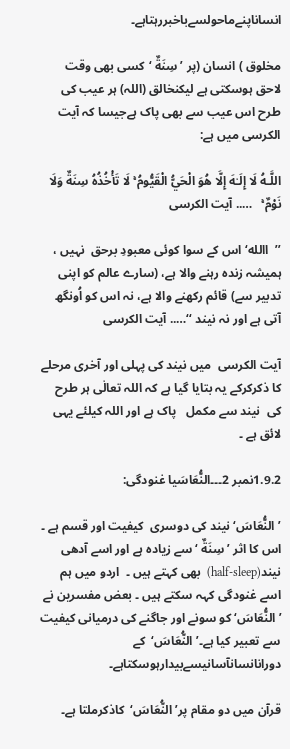انساناپنےماحولسےباخبررہتاہے۔

مخلوق ) انسان (پر ’ سِنَةٌ ‘کسی بھی وقت لاحق ہوسکتی ہے لیکنخالق (اللہ) ہر عیب کی طرح اس عیب سے بھی پاک ہےجیسا کہ آیت الکرسی میں ہے:

اللَّـهُ لَا إِلَـٰهَ إِلَّا هُوَ الْحَيُّ الْقَيُّومُ ۚ لَا تَأْخُذُهُ سِنَةٌ وَلَا نَوْمٌ ۚ   ….. آیت الکرسی

’’  االله‘ اس کے سوا کوئی معبودِ برحق  نہیں ، ہمیشہ زندہ رہنے والا ہے، (سارے عالم کو اپنی تدبیر سے) قائم رکھنے والا ہے، نہ اس کو اُونگھ آتی ہے اور نہ نیند ‘‘….. آیت الکرسی

آیت الکرسی  میں نیند کی پہلی اور آخری مرحلے کا ذکرکرکے یہ بتایا گیا ہے کہ اللہ تعالٰی ہر طرح کی  نیند سے مکمل   پاک ہے اور اللہ کیلئے یہی لائق ہے ۔

1.9.2نمبر 2۔۔۔النُّعَاسَیا غنودگی:

’ النُّعَاسَ‘ نیند کی دوسری  کیفیت اور قسم ہے ۔ اس کا اثر ’ سِنَةٌ ‘ سے زیادہ ہے اور اسے آدھی نیند(half-sleep)  بھی کہتے ہیں ۔  اردو میں ہم اسے غنودگی کہہ سکتے ہیں ۔ بعض مفسرین نے ’ النُّعَاسَ‘ کو سونے اور جاگنے کی درمیانی کیفیت سے تعبیر کیا ہے۔’ النُّعَاسَ‘  کے دورانانسانآسانیسےبیدارہوسکتاہے۔

قرآن میں دو مقام پر’ النُّعَاسَ‘  کاذکرملتا ہے۔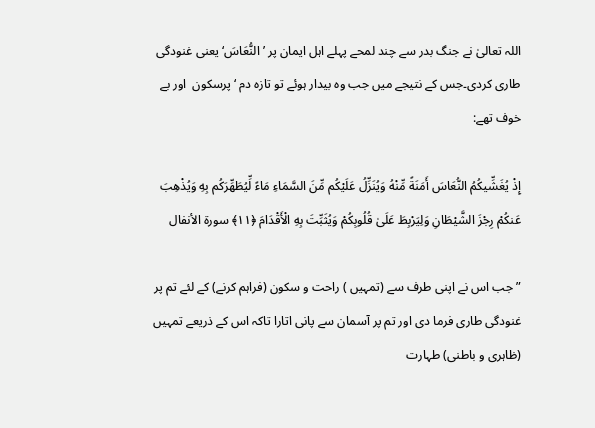اللہ تعالیٰ نے جنگ بدر سے چند لمحے پہلے اہل ایمان پر ’ النُّعَاسَ‘ یعنی غنودگی طاری کردی۔جس کے نتیجے میں جب وہ بیدار ہوئے تو تازہ دم ‘ پرسکون  اور بے خوف تھے:

إِذْ يُغَشِّيكُمُ النُّعَاسَ أَمَنَةً مِّنْهُ وَيُنَزِّلُ عَلَيْكُم مِّنَ السَّمَاءِ مَاءً لِّيُطَهِّرَكُم بِهِ وَيُذْهِبَ عَنكُمْ رِجْزَ الشَّيْطَانِ وَلِيَرْبِطَ عَلَىٰ قُلُوبِكُمْ وَيُثَبِّتَ بِهِ الْأَقْدَامَ ﴿١١﴾ سورة الأنفال

” جب اس نے اپنی طرف سے (تمہیں ) راحت و سکون (فراہم کرنے) کے لئے تم پر غنودگی طاری فرما دی اور تم پر آسمان سے پانی اتارا تاکہ اس کے ذریعے تمہیں (ظاہری و باطنی) طہارت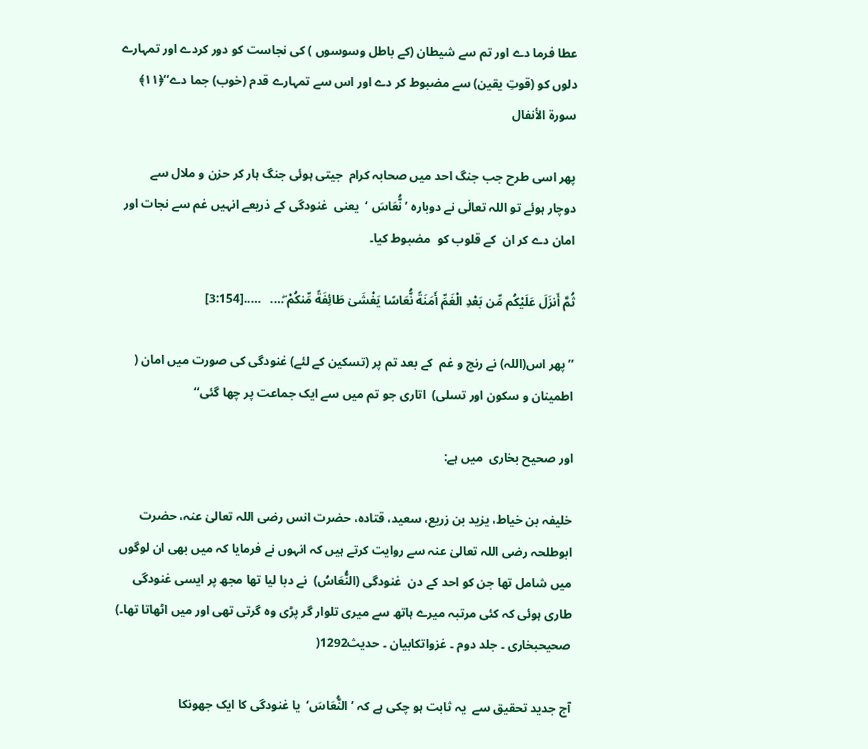عطا فرما دے اور تم سے شیطان (کے باطل وسوسوں ) کی نجاست کو دور کردے اور تمہارے دلوں کو (قوتِ یقین) سے مضبوط کر دے اور اس سے تمہارے قدم (خوب) جما دے‘‘﴿١١﴾ سورة الأنفال

پھر اسی طرح جب جنگ احد میں صحابہ کرام  جیتی ہوئی جنگ ہار کر حزن و ملال سے دوچار ہوئے تو اللہ تعالٰی نے دوبارہ ’ نُّعَاسَ ‘  یعنی  غنودگی کے ذریعے انہیں غم سے نجات اور امان دے کر ان  کے قلوب کو  مضبوط کیا۔

ثُمَّ أَنزَلَ عَلَيْكُم مِّن بَعْدِ الْغَمِّ أَمَنَةً نُّعَاسًا يَغْشَىٰ طَائِفَةً مِّنكُمْ ۖ….   …..[3:154]

’’پھر اس(اللہ) نے رنج و غم  کے بعد تم پر (تسکین کے لئے) غنودگی کی صورت میں امان ( اطمینان و سکون اور تسلی)  اتاری جو تم میں سے ایک جماعت پر چھا گئی‘‘

اور صحیح بخاری  میں ہے:

خلیفہ بن خیاط، یزید بن زریع، سعید، قتادہ، حضرت انس رضی اللہ تعالیٰ عنہ، حضرت ابوطلحہ رضی اللہ تعالیٰ عنہ سے روایت کرتے ہیں کہ انہوں نے فرمایا کہ میں بھی ان لوگوں میں شامل تھا جن کو احد کے دن  غنودگی (النُّعَاسُ)  نے دبا لیا تھا مجھ پر ایسی غنودگی طاری ہوئی کہ کئی مرتبہ میرے ہاتھ سے میری تلوار گر پڑی وہ گرتی تھی اور میں اٹھاتا تھا۔) صحیحبخاری ۔ جلد دوم ۔ غزواتکابیان ۔ حدیث1292(

آج جدید تحقیق سے  یہ ثابت ہو چکی ہے کہ ’ النُّعَاسَ‘  یا غنودگی کا ایک جھونکا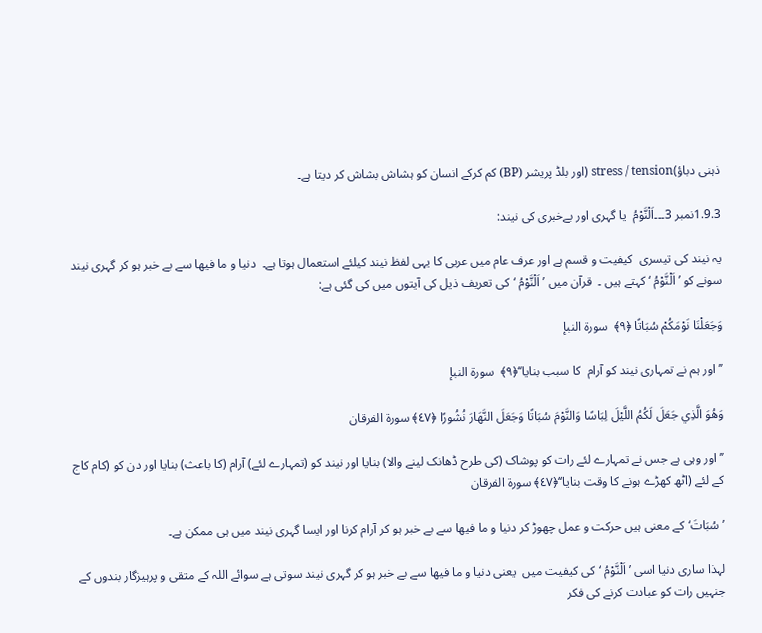ذہنی دباؤ)stress / tension (اور بلڈ پریشر (BP) کم کرکے انسان کو ہشاش بشاش کر دیتا ہے۔

1.9.3نمبر 3۔۔۔اَلْنَّوْمُ  یا گہری اور بےخبری کی نیند:

یہ نیند کی تیسری  کیفیت و قسم ہے اور عرف عام میں عربی کا یہی لفظ نیند کیلئے استعمال ہوتا ہے۔  دنیا و ما فیھا سے بے خبر ہو کر گہری نیند سونے کو ’ اَلْنَّوْمُ ‘کہتے ہیں ۔  قرآن میں ’ اَلْنَّوْمُ ‘کی تعریف ذیل کی آیتوں میں کی گئی ہے:

وَجَعَلْنَا نَوْمَكُمْ سُبَاتًا ﴿٩﴾  سورة النبإ

’’اور ہم نے تمہاری نیند کو آرام  کا سبب بنایا‘‘﴿٩﴾  سورة النبإ

وَهُوَ الَّذِي جَعَلَ لَكُمُ اللَّيْلَ لِبَاسًا وَالنَّوْمَ سُبَاتًا وَجَعَلَ النَّهَارَ نُشُورًا ﴿٤٧﴾ سورة الفرقان

’’اور وہی ہے جس نے تمہارے لئے رات کو پوشاک (کی طرح ڈھانک لینے والا) بنایا اور نیند کو (تمہارے لئے) آرام (کا باعث) بنایا اور دن کو (کام کاج کے لئے (اٹھ کھڑے ہونے کا وقت بنایا‘‘﴿٤٧﴾ سورة الفرقان

’ سُبَاتَ‘کے معنی ہیں حرکت و عمل چھوڑ کر دنیا و ما فیھا سے بے خبر ہو کر آرام کرنا اور ایسا گہری نیند میں ہی ممکن ہے۔

لہذا ساری دنیا اسی ’ اَلْنَّوْمُ ‘کی کیفیت میں  یعنی دنیا و ما فیھا سے بے خبر ہو کر گہری نیند سوتی ہے سوائے اللہ کے متقی و پرہیزگار بندوں کے جنہیں رات کو عبادت کرنے کی فکر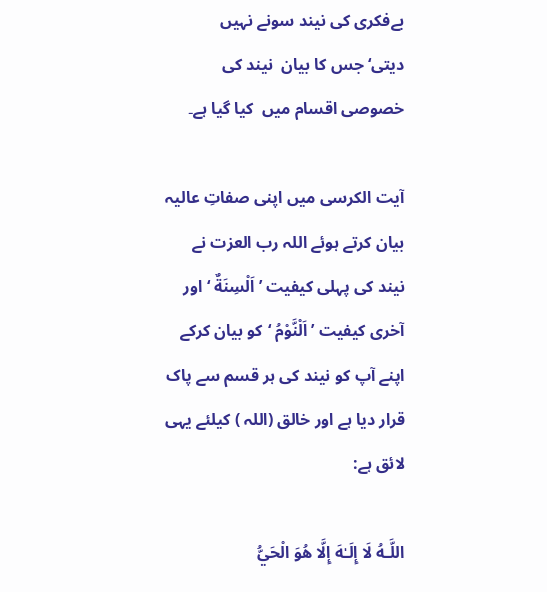بےفکری کی نیند سونے نہیں دیتی‘جس کا بیان  نیند کی خصوصی اقسام میں  کیا گیا ہے۔

آیت الکرسی میں اپنی صفاتِ عالیہ بیان کرتے ہوئے اللہ رب العزت نے نیند کی پہلی کیفیت ’ اَلْسِنَةٌ ‘اور آخری کیفیت ’ اَلْنَّوْمُ ‘کو بیان کرکے اپنے آپ کو نیند کی ہر قسم سے پاک قرار دیا ہے اور خالق (اللہ ) کیلئے یہی لائق ہے:

اللَّـهُ لَا إِلَـٰهَ إِلَّا هُوَ الْحَيُّ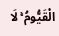الْقَيُّومُ ۚ لَا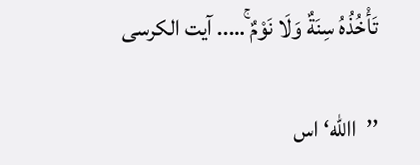تَأْخُذُهُ سِنَةٌ وَلَا نَوْمٌ ۚ….. آیت الکرسی

’’  االله‘ اس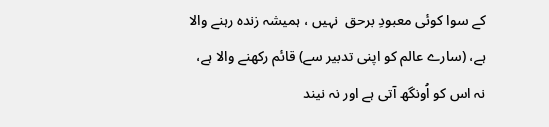کے سوا کوئی معبودِ برحق  نہیں ، ہمیشہ زندہ رہنے والا ہے، (سارے عالم کو اپنی تدبیر سے) قائم رکھنے والا ہے، نہ اس کو اُونگھ آتی ہے اور نہ نیند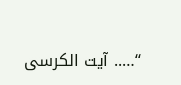‘‘….. آیت الکرسی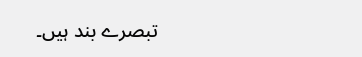تبصرے بند ہیں۔